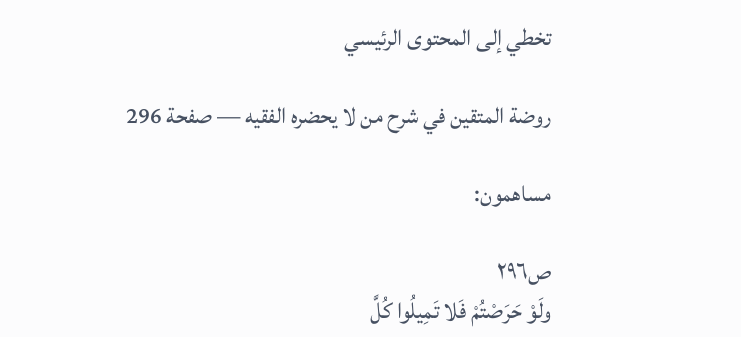تخطي إلى المحتوى الرئيسي

روضة المتقين في شرح من لا يحضره الفقيه — صفحة 296

مساهمون:

ص٢٩٦
ولَوْ حَرَصْتُمْ فَلا تَمِيلُوا كُلَّ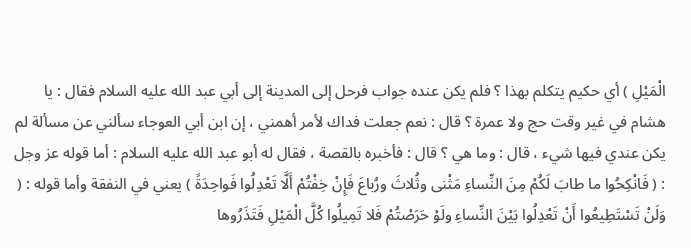الْمَيْلِ ) أي حكيم يتكلم بهذا ؟ فلم يكن عنده جواب فرحل إلى المدينة إلى أبي عبد الله عليه السلام فقال : يا هشام في غير وقت حج ولا عمرة ؟ قال : نعم جعلت فداك لأمر أهمني ، إن ابن أبي العوجاء سألني عن مسألة لم يكن عندي فيها شيء ، قال : وما هي ؟ قال : فأخبره بالقصة ، فقال له أبو عبد الله عليه السلام : أما قوله عز وجل : ( فَانْكِحُوا ما طابَ لَكُمْ مِنَ النِّساءِ مَثْنى وثُلاثَ ورُباعَ فَإِنْ خِفْتُمْ أَلَّا تَعْدِلُوا فَواحِدَةً ) يعني في النفقة وأما قوله : ( وَلَنْ تَسْتَطِيعُوا أَنْ تَعْدِلُوا بَيْنَ النِّساءِ ولَوْ حَرَصْتُمْ فَلا تَمِيلُوا كُلَّ الْمَيْلِ فَتَذَرُوها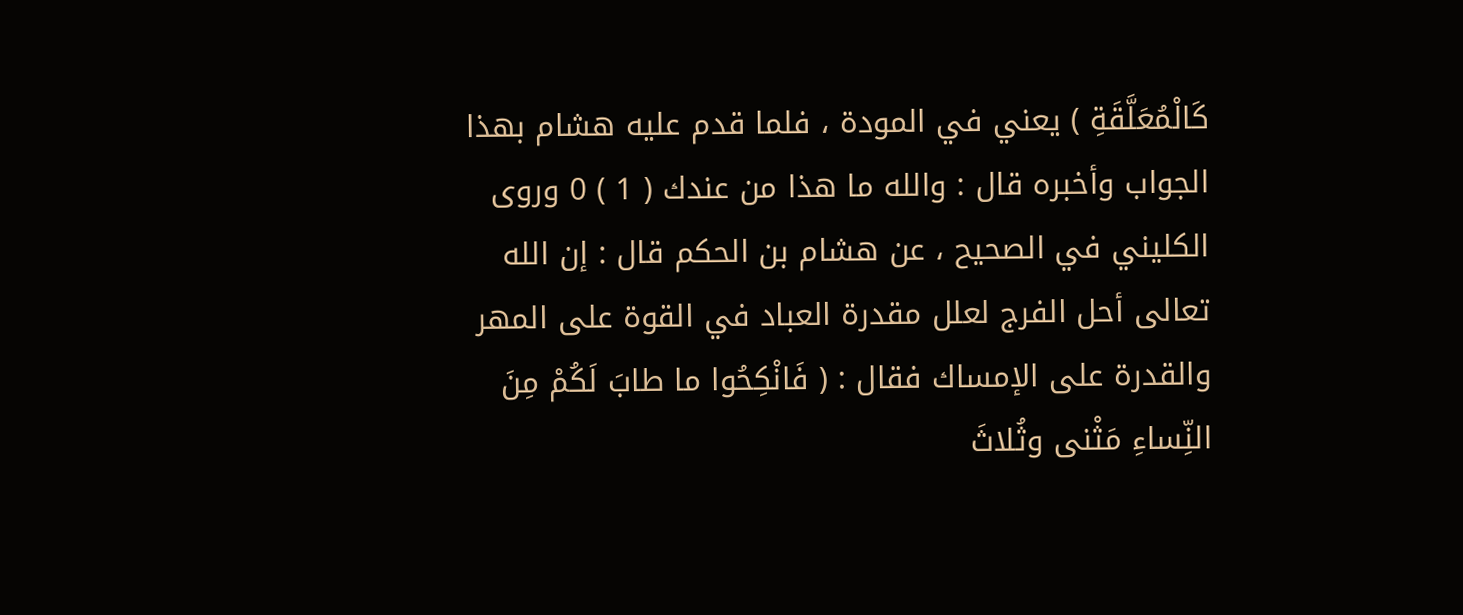كَالْمُعَلَّقَةِ ) يعني في المودة ، فلما قدم عليه هشام بهذا الجواب وأخبره قال : والله ما هذا من عندك ( 1 ) 0 وروى الكليني في الصحيح ، عن هشام بن الحكم قال : إن الله تعالى أحل الفرج لعلل مقدرة العباد في القوة على المهر والقدرة على الإمساك فقال : ( فَانْكِحُوا ما طابَ لَكُمْ مِنَ النِّساءِ مَثْنى وثُلاثَ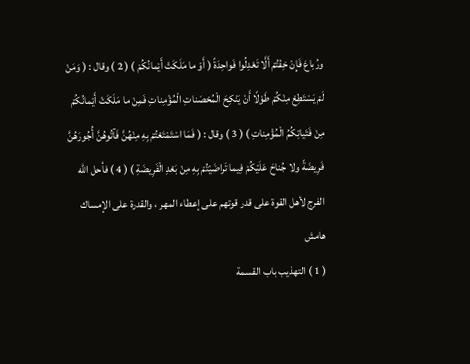ورُباعَ فَإِنْ خِفْتُمْ أَلَّا تَعْدِلُوا فَواحِدَةً ( أَوْ ما مَلَكَتْ أَيْمانُكُمْ ) ( 2 ) وقال : ( وَمَنْ لَمْ يَسْتَطِعْ مِنْكُمْ طَوْلًا أَنْ يَنْكِحَ الْمُحْصَناتِ الْمُؤْمِناتِ فَمِنْ ما مَلَكَتْ أَيْمانُكُمْ مِنْ فَتَياتِكُمُ الْمُؤْمِناتِ ) ( 3 ) وقال : ( فَمَا اسْتَمْتَعْتُمْ بِهِ مِنْهُنَّ فَآتُوهُنَّ أُجُورَهُنَّ فَرِيضَةً ولا جُناحَ عَلَيْكُمْ فِيما تَراضَيْتُمْ بِهِ مِنْ بَعْدِ الْفَرِيضَةِ ) ( 4 ) فأحل الله الفرج لأهل القوة على قدر قوتهم على إعطاء المهر ، والقدرة على الإمساك
هامش
( 1 ) التهذيب باب القسمة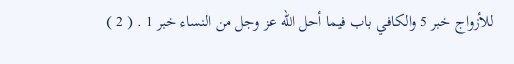للأزواج خبر 5 والكافي باب فيما أحل الله عز وجل من النساء خبر 1 . ( 2 )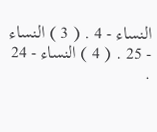النساء - 4 . ( 3 ) النساء - 25 . ( 4 ) النساء - 24 .